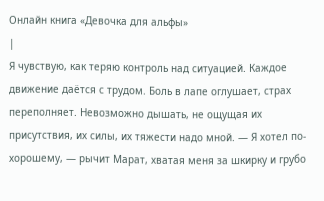Онлайн книга «Девочка для альфы»
|
Я чувствую, как теряю контроль над ситуацией. Каждое движение даётся с трудом. Боль в лапе оглушает, страх переполняет. Невозможно дышать, не ощущая их присутствия, их силы, их тяжести надо мной. — Я хотел по-хорошему, — рычит Марат, хватая меня за шкирку и грубо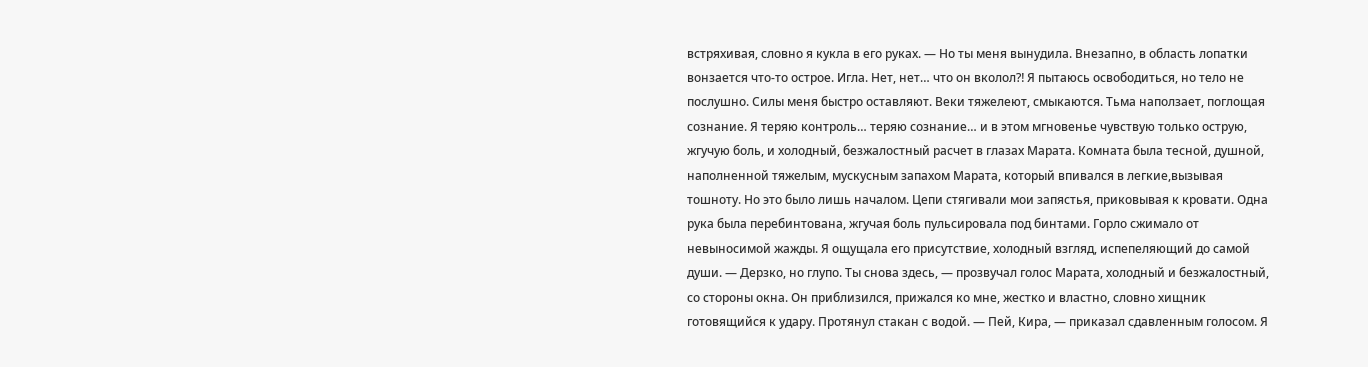встряхивая, словно я кукла в его руках. — Но ты меня вынудила. Внезапно, в область лопатки вонзается что-то острое. Игла. Нет, нет… что он вколол⁈ Я пытаюсь освободиться, но тело не послушно. Силы меня быстро оставляют. Веки тяжелеют, смыкаются. Тьма наползает, поглощая сознание. Я теряю контроль… теряю сознание… и в этом мгновенье чувствую только острую, жгучую боль, и холодный, безжалостный расчет в глазах Марата. Комната была тесной, душной, наполненной тяжелым, мускусным запахом Марата, который впивался в легкие,вызывая тошноту. Но это было лишь началом. Цепи стягивали мои запястья, приковывая к кровати. Одна рука была перебинтована, жгучая боль пульсировала под бинтами. Горло сжимало от невыносимой жажды. Я ощущала его присутствие, холодный взгляд, испепеляющий до самой души. — Дерзко, но глупо. Ты снова здесь, — прозвучал голос Марата, холодный и безжалостный, со стороны окна. Он приблизился, прижался ко мне, жестко и властно, словно хищник готовящийся к удару. Протянул стакан с водой. — Пей, Кира, — приказал сдавленным голосом. Я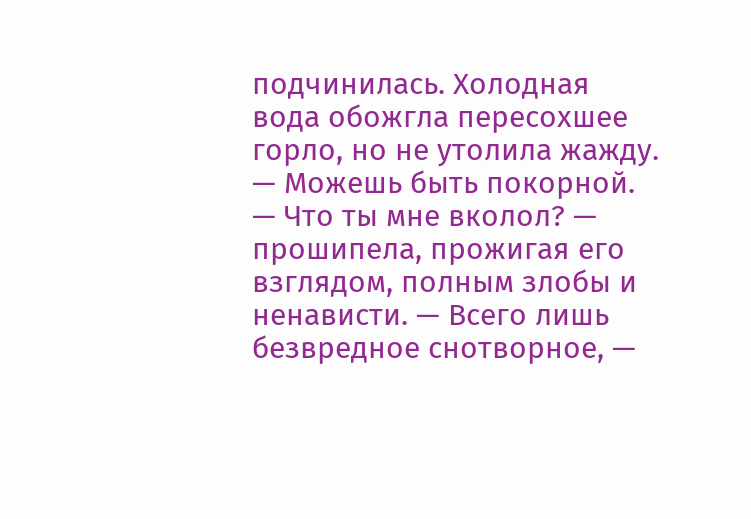подчинилась. Холодная вода обожгла пересохшее горло, но не утолила жажду. — Можешь быть покорной. — Что ты мне вколол? — прошипела, прожигая его взглядом, полным злобы и ненависти. — Всего лишь безвредное снотворное, —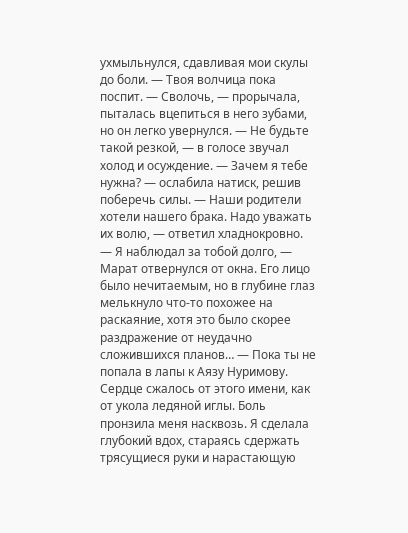ухмыльнулся, сдавливая мои скулы до боли. — Твоя волчица пока поспит. — Сволочь, — прорычала, пыталась вцепиться в него зубами, но он легко увернулся. — Не будьте такой резкой, — в голосе звучал холод и осуждение. — Зачем я тебе нужна? — ослабила натиск, решив поберечь силы. — Наши родители хотели нашего брака. Надо уважать их волю, — ответил хладнокровно. — Я наблюдал за тобой долго, — Марат отвернулся от окна. Его лицо было нечитаемым, но в глубине глаз мелькнуло что-то похожее на раскаяние, хотя это было скорее раздражение от неудачно сложившихся планов… — Пока ты не попала в лапы к Аязу Нуримову. Сердце сжалось от этого имени, как от укола ледяной иглы. Боль пронзила меня насквозь. Я сделала глубокий вдох, стараясь сдержать трясущиеся руки и нарастающую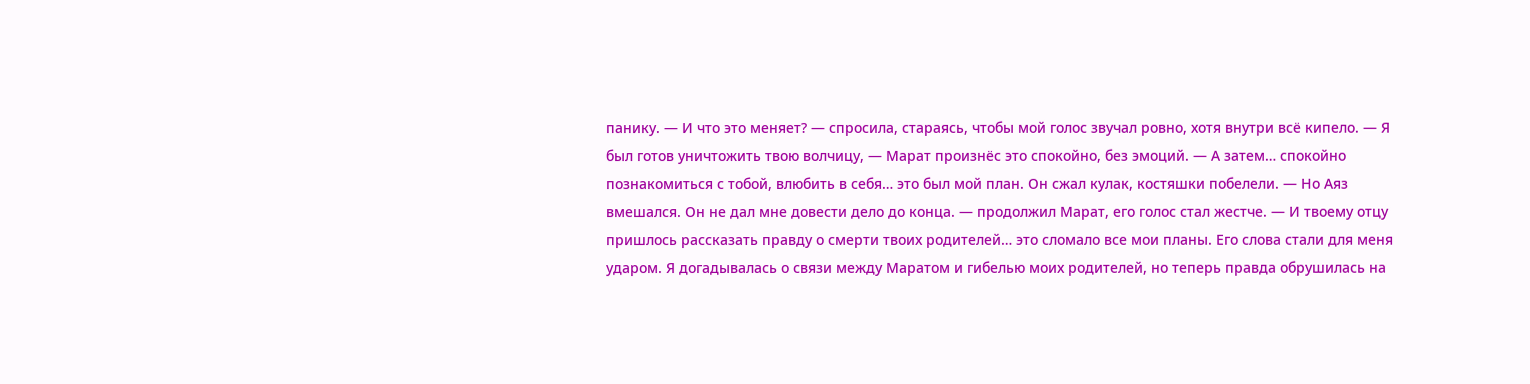панику. — И что это меняет? — спросила, стараясь, чтобы мой голос звучал ровно, хотя внутри всё кипело. — Я был готов уничтожить твою волчицу, — Марат произнёс это спокойно, без эмоций. — А затем… спокойно познакомиться с тобой, влюбить в себя… это был мой план. Он сжал кулак, костяшки побелели. — Но Аяз вмешался. Он не дал мне довести дело до конца. — продолжил Марат, его голос стал жестче. — И твоему отцу пришлось рассказать правду о смерти твоих родителей… это сломало все мои планы. Его слова стали для меня ударом. Я догадывалась о связи между Маратом и гибелью моих родителей, но теперь правда обрушилась на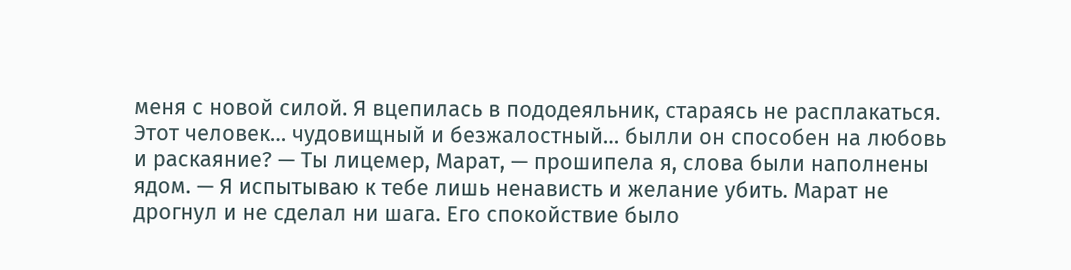меня с новой силой. Я вцепилась в пододеяльник, стараясь не расплакаться. Этот человек… чудовищный и безжалостный… былли он способен на любовь и раскаяние? — Ты лицемер, Марат, — прошипела я, слова были наполнены ядом. — Я испытываю к тебе лишь ненависть и желание убить. Марат не дрогнул и не сделал ни шага. Его спокойствие было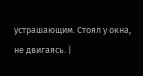устрашающим. Стоял у окна, не двигаясь. |